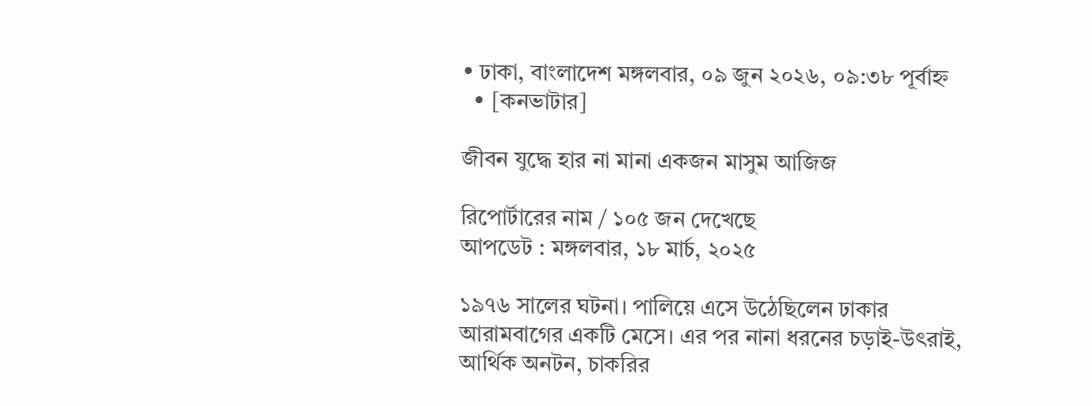• ঢাকা, বাংলাদেশ মঙ্গলবার, ০৯ জুন ২০২৬, ০৯:৩৮ পূর্বাহ্ন
  • [কনভাটার]

জীবন যুদ্ধে হার না মানা একজন মাসুম আজিজ

রিপোর্টারের নাম / ১০৫ জন দেখেছে
আপডেট : মঙ্গলবার, ১৮ মার্চ, ২০২৫

১৯৭৬ সালের ঘটনা। পালিয়ে এসে উঠেছিলেন ঢাকার আরামবাগের একটি মেসে। এর পর নানা ধরনের চড়াই-উৎরাই, আর্থিক অনটন, চাকরির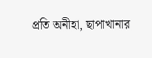প্রতি অনীহা, ছাপাখানার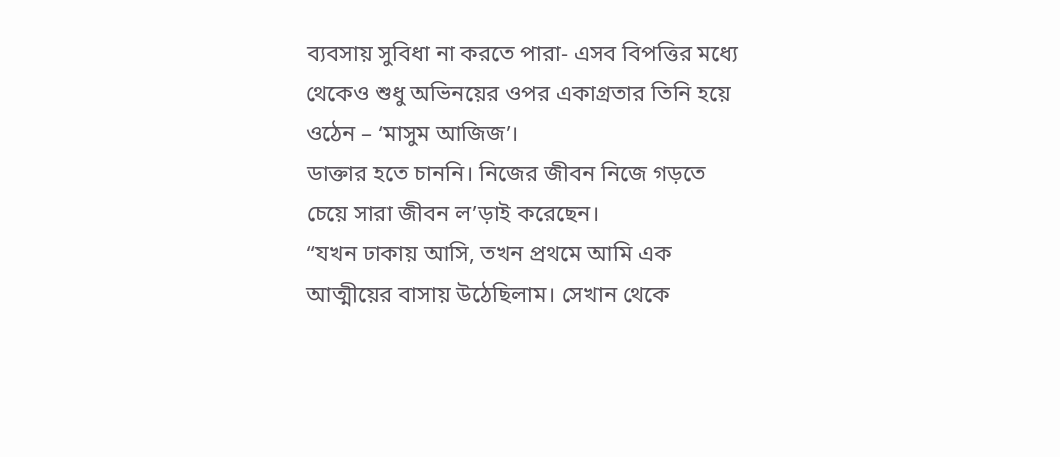ব্যবসায় সুবিধা না করতে পারা- এসব বিপত্তির মধ্যে থেকেও শুধু অভিনয়ের ওপর একাগ্রতার তিনি হয়ে ওঠেন – ‘মাসুম আজিজ’।
ডাক্তার হতে চাননি। নিজের জীবন নিজে গড়তে চেয়ে সারা জীবন ল’ড়াই করেছেন।
“যখন ঢাকায় আসি, তখন প্রথমে আমি এক আত্মীয়ের বাসায় উঠেছিলাম। সেখান থেকে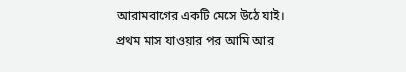আরামবাগের একটি মেসে উঠে যাই। প্রথম মাস যাওয়ার পর আমি আর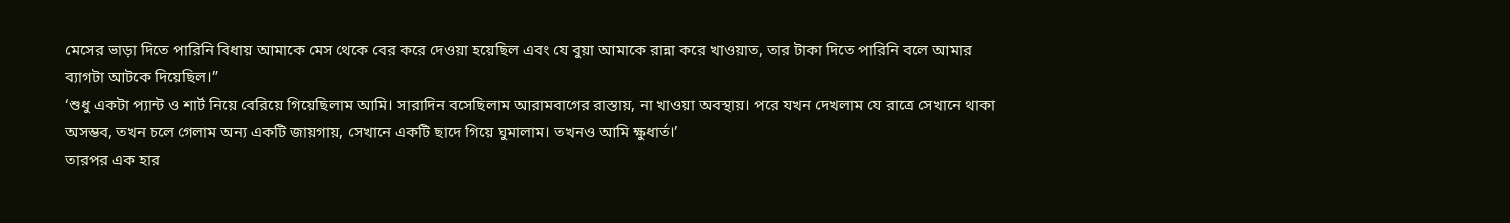মেসের ভাড়া দিতে পারিনি বিধায় আমাকে মেস থেকে বের করে দেওয়া হয়েছিল এবং যে বুয়া আমাকে রান্না করে খাওয়াত, তার টাকা দিতে পারিনি বলে আমার ব্যাগটা আটকে দিয়েছিল।”
‘শুধু একটা প্যান্ট ও শার্ট নিয়ে বেরিয়ে গিয়েছিলাম আমি। সারাদিন বসেছিলাম আরামবাগের রাস্তায়, না খাওয়া অবস্থায়। পরে যখন দেখলাম যে রাত্রে সেখানে থাকা অসম্ভব, তখন চলে গেলাম অন্য একটি জায়গায়, সেখানে একটি ছাদে গিয়ে ঘুমালাম। তখনও আমি ক্ষুধার্ত।’
তারপর এক হার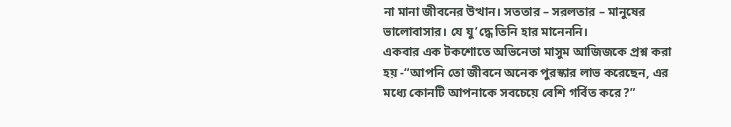না মানা জীবনের উত্থান। সততার – সরলতার – মানুষের ভালোবাসার। যে যু’দ্ধে তিনি হার মানেননি।
একবার এক টকশোতে অভিনেতা মাসুম আজিজকে প্রশ্ন করা হয় -“আপনি তো জীবনে অনেক পুরস্কার লাভ করেছেন, এর মধ্যে কোনটি আপনাকে সবচেয়ে বেশি গর্বিত করে?”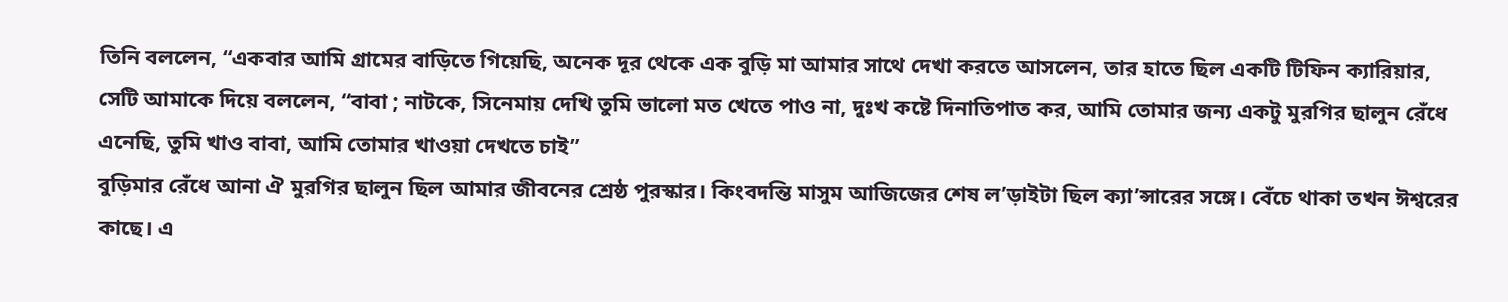তিনি বললেন, “একবার আমি গ্রামের বাড়িতে গিয়েছি, অনেক দূর থেকে এক বুড়ি মা আমার সাথে দেখা করতে আসলেন, তার হাতে ছিল একটি টিফিন ক্যারিয়ার, সেটি আমাকে দিয়ে বললেন, “বাবা ; নাটকে, সিনেমায় দেখি তুমি ভালো মত খেতে পাও না, দুঃখ কষ্টে দিনাতিপাত কর, আমি তোমার জন্য একটু মুরগির ছালুন রেঁধে এনেছি, তুমি খাও বাবা, আমি তোমার খাওয়া দেখতে চাই”
বুড়িমার রেঁধে আনা ঐ মুরগির ছালুন ছিল আমার জীবনের শ্রেষ্ঠ পুরস্কার। কিংবদন্তি মাসুম আজিজের শেষ ল’ড়াইটা ছিল ক্যা’ন্সারের সঙ্গে। বেঁচে থাকা তখন ঈশ্বরের কাছে। এ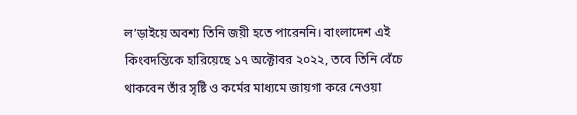ল’ড়াইয়ে অবশ্য তিনি জয়ী হতে পারেননি। বাংলাদেশ এই কিংবদন্তিকে হারিয়েছে ১৭ অক্টোবর ২০২২, তবে তিনি বেঁচে থাকবেন তাঁর সৃষ্টি ও কর্মের মাধ্যমে জায়গা করে নেওয়া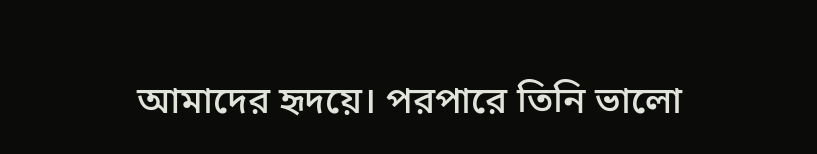আমাদের হৃদয়ে। পরপারে তিনি ভালো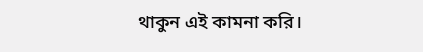থাকুন এই কামনা করি।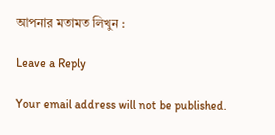আপনার মতামত লিখুন :

Leave a Reply

Your email address will not be published.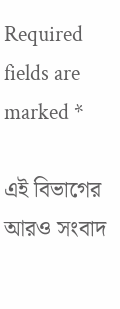Required fields are marked *

এই বিভাগের আরও সংবাদ